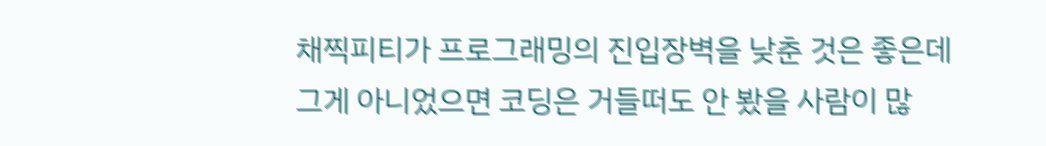채찍피티가 프로그래밍의 진입장벽을 낮춘 것은 좋은데
그게 아니었으면 코딩은 거들떠도 안 봤을 사람이 많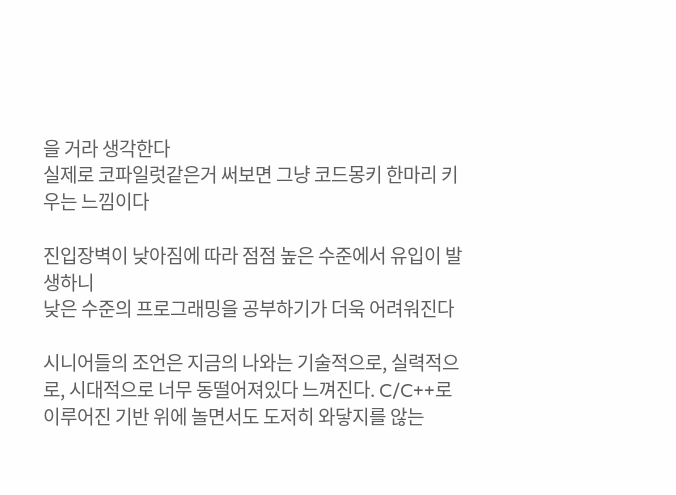을 거라 생각한다
실제로 코파일럿같은거 써보면 그냥 코드몽키 한마리 키우는 느낌이다

진입장벽이 낮아짐에 따라 점점 높은 수준에서 유입이 발생하니
낮은 수준의 프로그래밍을 공부하기가 더욱 어려워진다

시니어들의 조언은 지금의 나와는 기술적으로, 실력적으로, 시대적으로 너무 동떨어져있다 느껴진다. C/C++로 이루어진 기반 위에 놀면서도 도저히 와닿지를 않는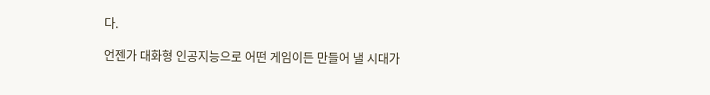다.

언젠가 대화형 인공지능으로 어떤 게임이든 만들어 낼 시대가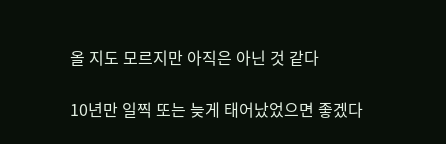올 지도 모르지만 아직은 아닌 것 같다

10년만 일찍 또는 늦게 태어났었으면 좋겠다